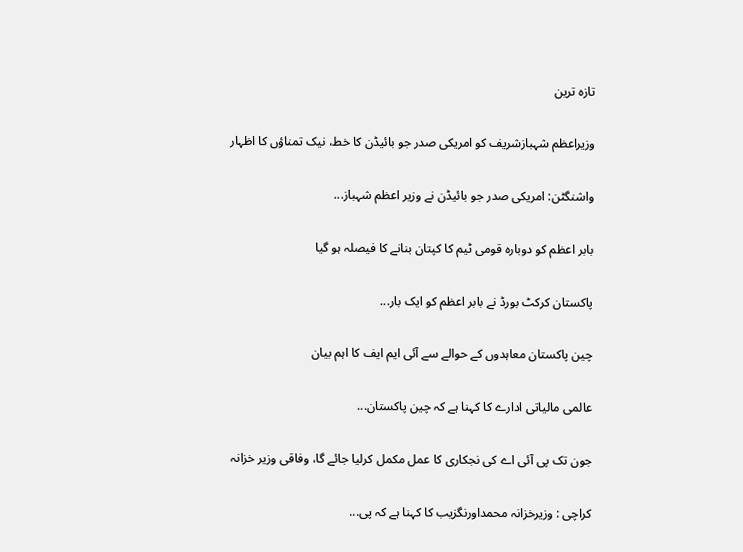تازہ ترین

وزیراعظم شہبازشریف کو امریکی صدر جو بائیڈن کا خط، نیک تمناؤں کا اظہار

واشنگٹن: امریکی صدر جو بائیڈن نے وزیر اعظم شہباز...

بابر اعظم کو دوبارہ قومی ٹیم کا کپتان بنانے کا فیصلہ ہو گیا

پاکستان کرکٹ بورڈ نے بابر اعظم کو ایک بار...

چین پاکستان معاہدوں کے حوالے سے آئی ایم ایف کا اہم بیان

عالمی مالیاتی ادارے کا کہنا ہے کہ چین پاکستان...

جون تک پی آئی اے کی نجکاری کا عمل مکمل کرلیا جائے گا، وفاقی وزیر خزانہ

کراچی : وزیرخزانہ محمداورنگزیب کا کہنا ہے کہ پی...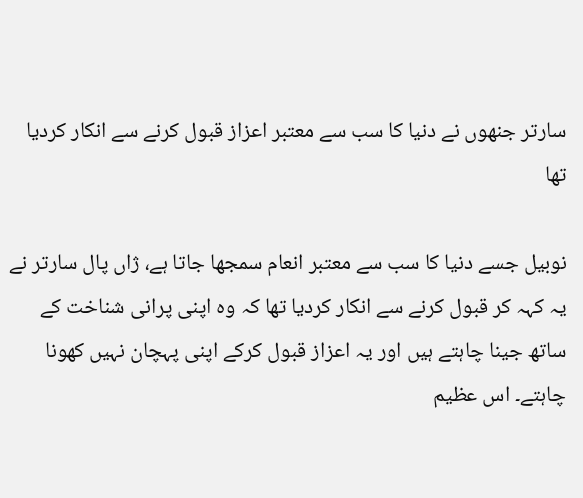سارتر جنھوں نے دنیا کا سب سے معتبر اعزاز قبول کرنے سے انکار کردیا تھا

نوبیل جسے دنیا کا سب سے معتبر انعام سمجھا جاتا ہے، ژاں پال سارتر نے یہ کہہ کر قبول کرنے سے انکار کردیا تھا کہ وہ اپنی پرانی شناخت کے ساتھ جینا چاہتے ہیں اور یہ اعزاز قبول کرکے اپنی پہچان نہیں کھونا چاہتے۔ اس عظیم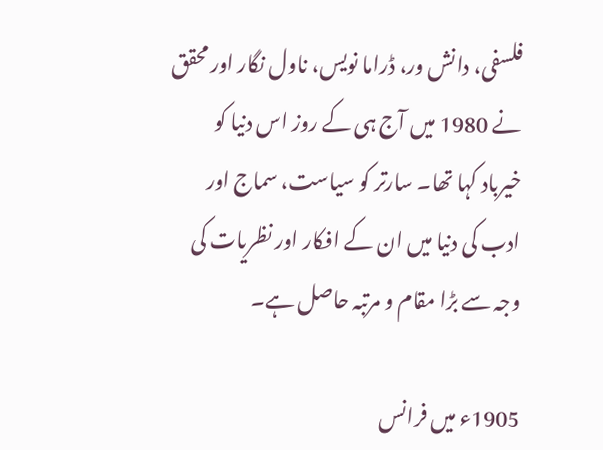فلسفی، دانش ور، ڈراما نویس، ناول نگار اور محقق نے 1980 میں آج ہی کے روز اس دنیا کو خیرباد کہا تھا۔ سارتر کو سیاست، سماج اور ادب کی دنیا میں ان کے افکار اور نظریات کی وجہ سے بڑا مقام و مرتبہ حاصل ہے۔

1905ء میں فرانس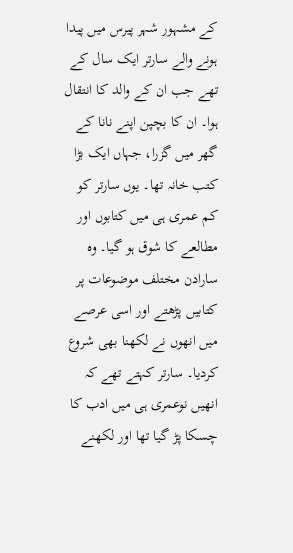کے مشہور شہر پیرس میں پیدا ہونے والے سارتر ایک سال کے تھے جب ان کے والد کا انتقال ہوا۔ ان کا بچپن اپنے نانا کے گھر میں گزرا، جہاں ایک بڑا کتب خانہ تھا۔ یوں سارتر کو کم عمری ہی میں کتابوں اور مطالعے کا شوق ہو گیا۔ وہ سارادن مختلف موضوعات پر کتابیں پڑھتے اور اسی عرصے میں انھوں نے لکھنا بھی شروع کردیا۔ سارتر کہتے تھے کہ انھیں نوعمری ہی میں ادب کا چسکا پڑ گیا تھا اور لکھنے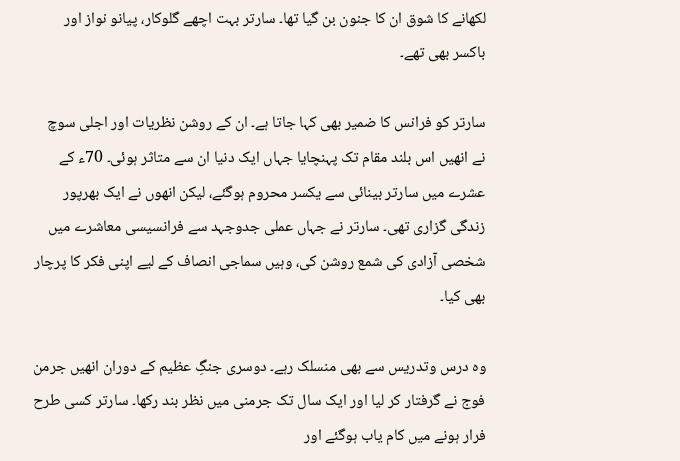لکھانے کا شوق ان کا جنون بن گیا تھا۔ سارتر بہت اچھے گلوکار، پیانو نواز اور باکسر بھی تھے۔

سارتر کو فرانس کا ضمیر بھی کہا جاتا ہے۔ ان کے روشن نظریات اور اجلی سوچ نے انھیں اس بلند مقام تک پہنچایا جہاں ایک دنیا ان سے متاثر ہوئی۔ 70ء کے عشرے میں سارتر بینائی سے یکسر محروم ہوگئے، لیکن انھوں نے ایک بھرپور زندگی گزاری تھی۔ سارتر نے جہاں عملی جدوجہد سے فرانسیسی معاشرے میں شخصی آزادی کی شمع روشن کی، وہیں سماجی انصاف کے لیے اپنی فکر کا پرچار بھی کیا۔

وہ درس وتدریس سے بھی منسلک رہے۔ دوسری جنگِ عظیم کے دوران انھیں جرمن فوج نے گرفتار کر لیا اور ایک سال تک جرمنی میں نظر بند رکھا۔ سارتر کسی طرح فرار ہونے میں کام یاب ہوگئے اور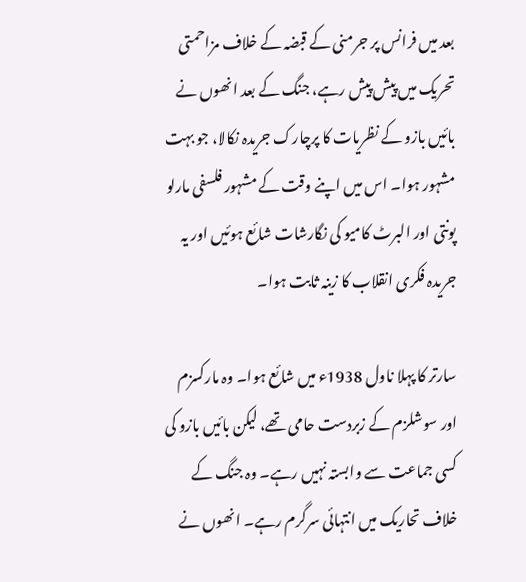بعد میں‌ فرانس پر جرمنی کے قبضہ کے خلاف مزاحمتی تحریک میں پیش پیش رہے، جنگ کے بعد انھوں نے بائیں بازو کے نظریات کا پرچارک جریدہ نکالا، جو بہت مشہور ہوا۔ اس میں اپنے وقت کے مشہور فلسفی مارلو پونتی اور البرٹ کامیو کی نگارشات شائع ہوئیں اور یہ جریدہ فکری انقلاب کا زینہ ثابت ہوا۔

سارتر کا پہلا ناول 1938ء میں شائع ہوا۔ وہ مارکسزم اور سوشلزم کے زبردست حامی تھے، لیکن بائیں بازو کی کسی جماعت سے وابستہ نہیں رہے۔ وہ جنگ کے خلاف تحاریک میں انتہائی سرگرم رہے۔ انھوں نے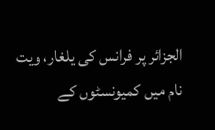الجزائر پر فرانس کی یلغار، ویت نام میں کمیونسٹوں کے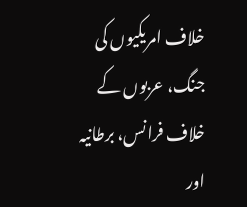خلاف امریکیوں کی جنگ، عربوں کے خلاف فرانس، برطانیہ اور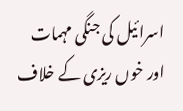اسرائیل کی جنگی مہمات اور خوں ریزی کے خلاف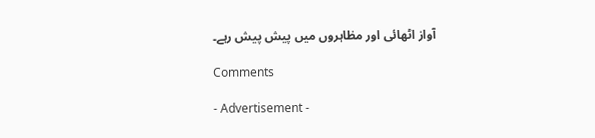آواز اٹھائی اور مظاہروں میں پیش پیش رہے۔

Comments

- Advertisement -